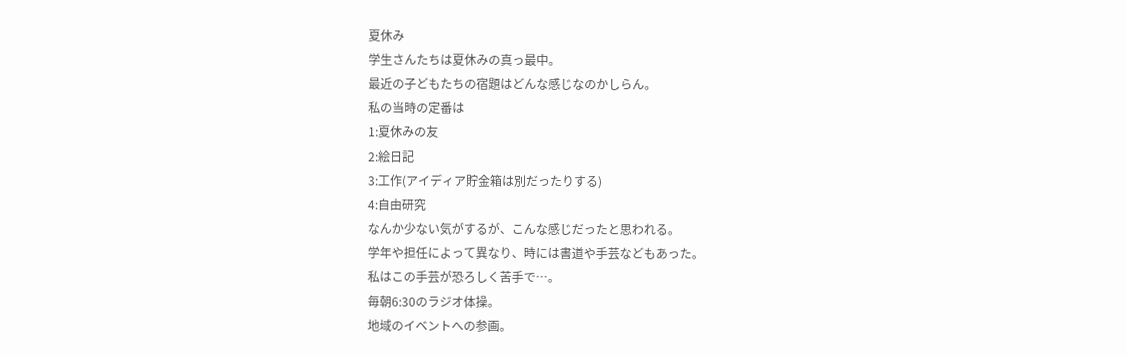夏休み
学生さんたちは夏休みの真っ最中。
最近の子どもたちの宿題はどんな感じなのかしらん。
私の当時の定番は
1:夏休みの友
2:絵日記
3:工作(アイディア貯金箱は別だったりする)
4:自由研究
なんか少ない気がするが、こんな感じだったと思われる。
学年や担任によって異なり、時には書道や手芸などもあった。
私はこの手芸が恐ろしく苦手で…。
毎朝6:30のラジオ体操。
地域のイベントへの参画。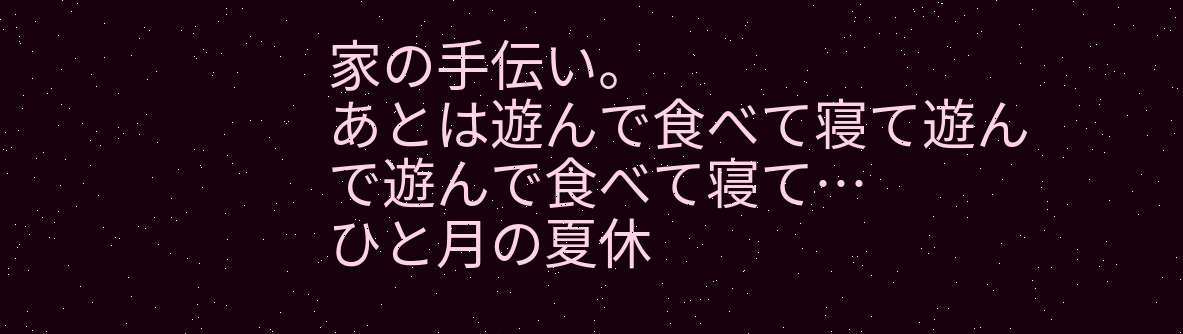家の手伝い。
あとは遊んで食べて寝て遊んで遊んで食べて寝て…
ひと月の夏休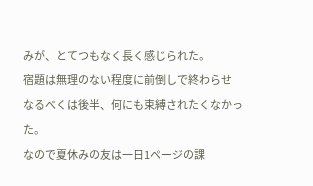みが、とてつもなく長く感じられた。
宿題は無理のない程度に前倒しで終わらせ
なるべくは後半、何にも束縛されたくなかった。
なので夏休みの友は一日1ページの課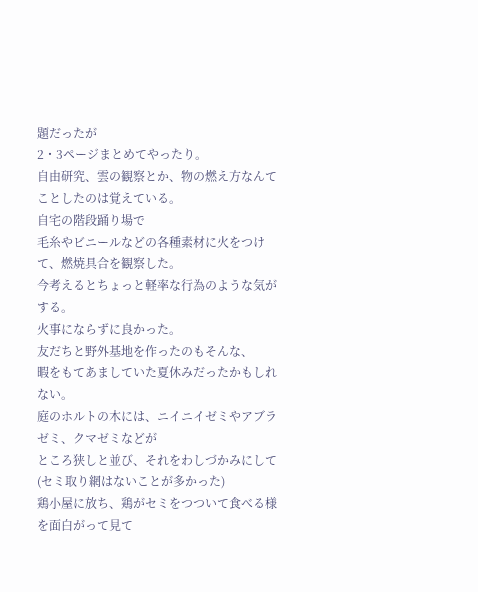題だったが
2・3ページまとめてやったり。
自由研究、雲の観察とか、物の燃え方なんてことしたのは覚えている。
自宅の階段踊り場で
毛糸やビニールなどの各種素材に火をつけて、燃焼具合を観察した。
今考えるとちょっと軽率な行為のような気がする。
火事にならずに良かった。
友だちと野外基地を作ったのもそんな、
暇をもてあましていた夏休みだったかもしれない。
庭のホルトの木には、ニイニイゼミやアブラゼミ、クマゼミなどが
ところ狭しと並び、それをわしづかみにして(セミ取り網はないことが多かった)
鶏小屋に放ち、鶏がセミをつついて食べる様を面白がって見て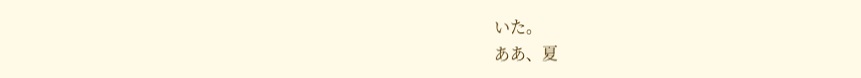いた。
ああ、夏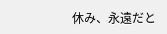休み、永遠だと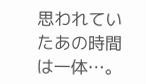思われていたあの時間は一体…。